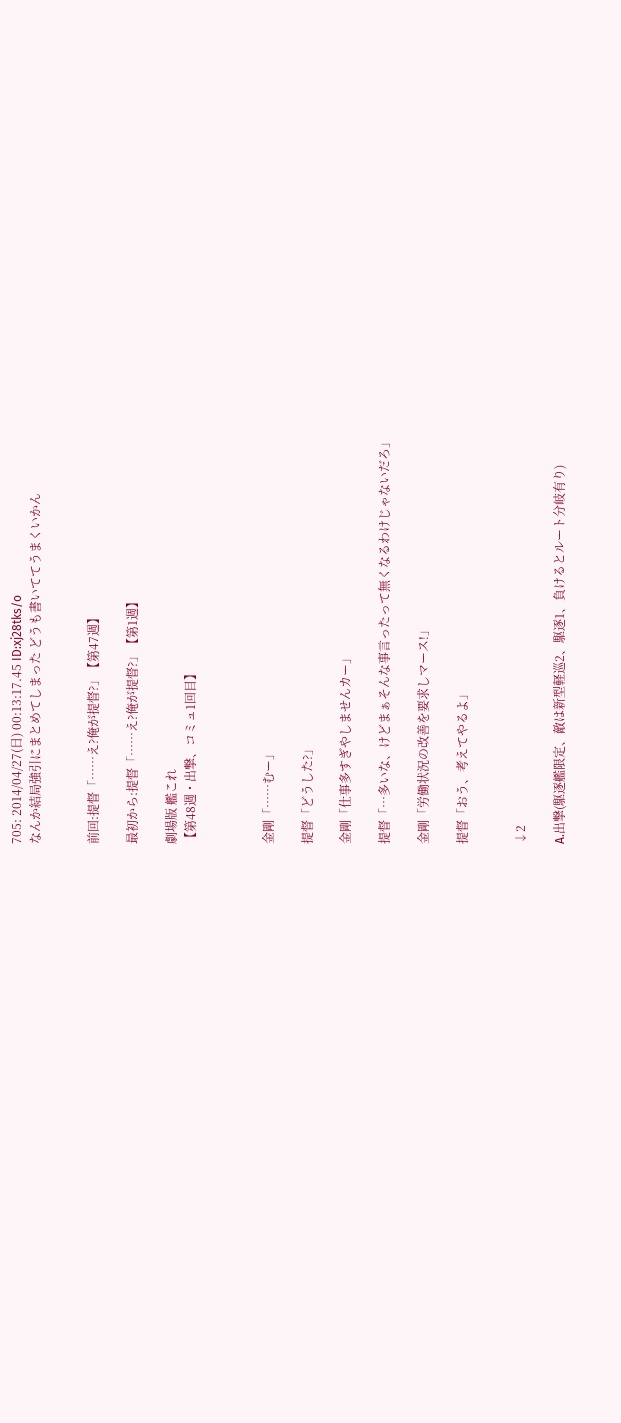705: 2014/04/27(日) 00:13:17.45 ID:xj28tks/o
なんか結局強引にまとめてしまった どうも書いててうまくいかん


前回:提督「……え?俺が提督?」【第47週】

最初から:提督「……え?俺が提督?」【第1週】

劇場版 艦これ
【第48週・出撃、コミュ1回目】



金剛「……むー」

提督「どうした?」

金剛「仕事多すぎやしませんカー」

提督「…多いな、けどまぁそんな事言ったって無くなるわけじゃないだろ」

金剛「労働状況の改善を要求しマース!」

提督「おう、考えてやるよ」


↓2

A.出撃(駆逐艦限定、敵は新型軽巡2、駆逐1、負けるとルート分岐有り)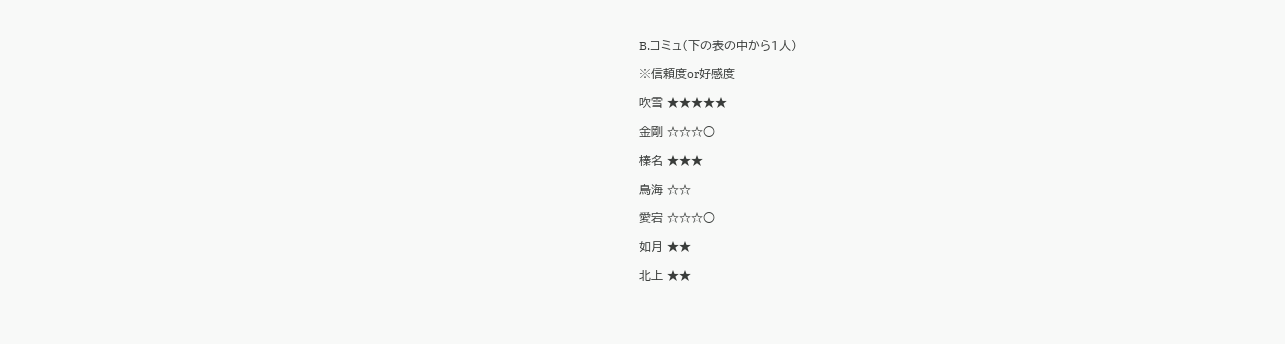B.コミュ(下の表の中から1人)

※信頼度or好感度

吹雪 ★★★★★

金剛 ☆☆☆○

榛名 ★★★

鳥海 ☆☆

愛宕 ☆☆☆○

如月 ★★

北上 ★★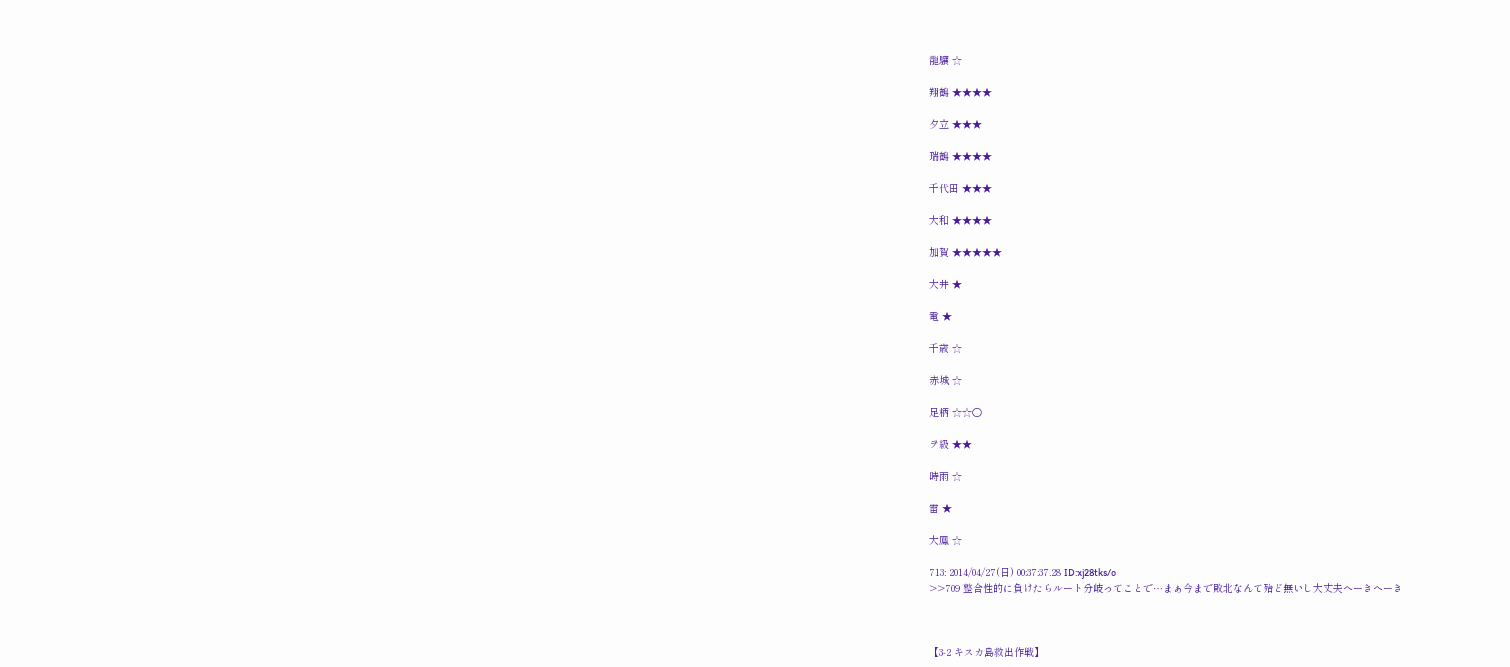龍驤 ☆

翔鶴 ★★★★

夕立 ★★★

瑞鶴 ★★★★

千代田 ★★★

大和 ★★★★

加賀 ★★★★★

大井 ★

電 ★

千歳 ☆

赤城 ☆

足柄 ☆☆○

ヲ級 ★★

時雨 ☆

雷 ★

大鳳 ☆

713: 2014/04/27(日) 00:37:37.28 ID:xj28tks/o
>>709 整合性的に負けたらルート分岐ってことで…まぁ今まで敗北なんて殆ど無いし大丈夫へーきへーき



【3-2 キスカ島救出作戦】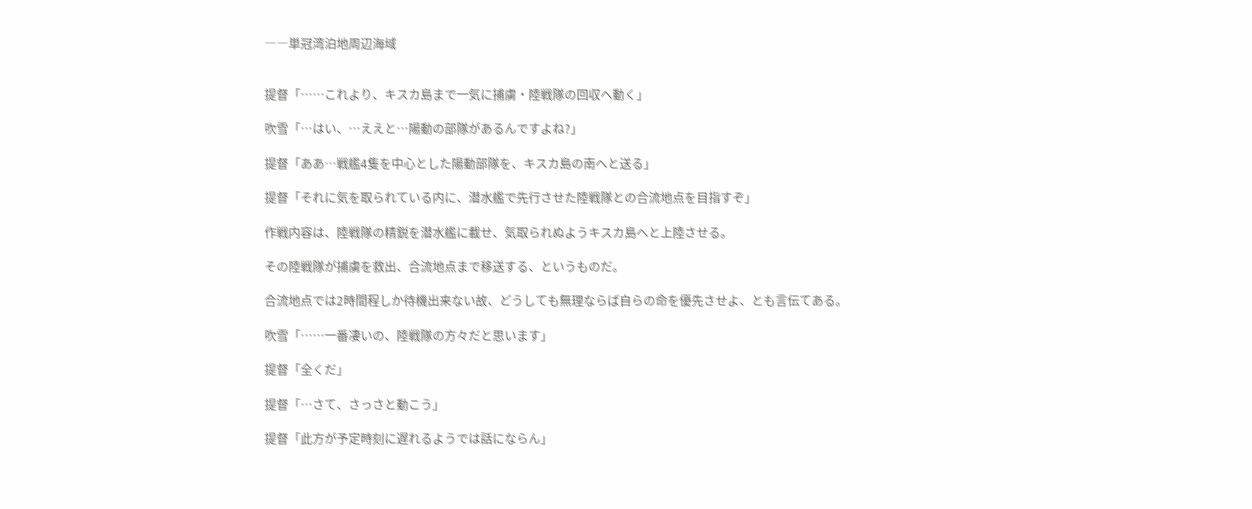――単冠湾泊地周辺海域


提督「……これより、キスカ島まで一気に捕虜・陸戦隊の回収へ動く」

吹雪「…はい、…ええと…陽動の部隊があるんですよね?」

提督「ああ…戦艦4隻を中心とした陽動部隊を、キスカ島の南へと送る」

提督「それに気を取られている内に、潜水艦で先行させた陸戦隊との合流地点を目指すぞ」

作戦内容は、陸戦隊の精鋭を潜水艦に載せ、気取られぬようキスカ島へと上陸させる。

その陸戦隊が捕虜を救出、合流地点まで移送する、というものだ。

合流地点では2時間程しか待機出来ない故、どうしても無理ならば自らの命を優先させよ、とも言伝てある。

吹雪「……一番凄いの、陸戦隊の方々だと思います」

提督「全くだ」

提督「…さて、さっさと動こう」

提督「此方が予定時刻に遅れるようでは話にならん」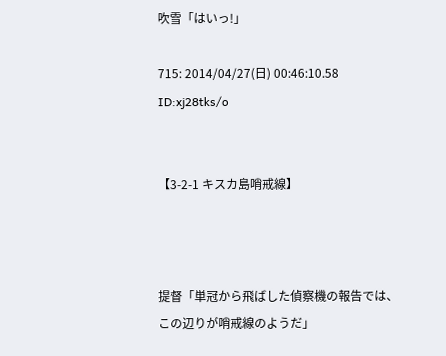吹雪「はいっ!」

715: 2014/04/27(日) 00:46:10.58 ID:xj28tks/o


【3-2-1 キスカ島哨戒線】



提督「単冠から飛ばした偵察機の報告では、この辺りが哨戒線のようだ」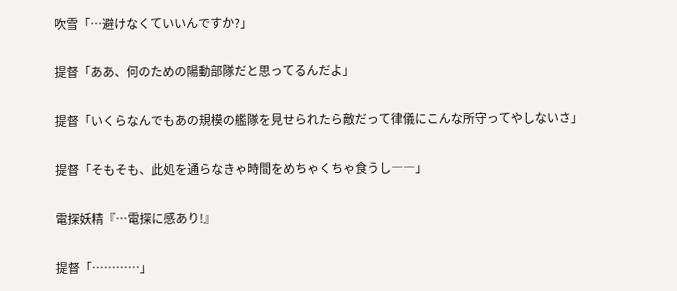吹雪「…避けなくていいんですか?」

提督「ああ、何のための陽動部隊だと思ってるんだよ」

提督「いくらなんでもあの規模の艦隊を見せられたら敵だって律儀にこんな所守ってやしないさ」

提督「そもそも、此処を通らなきゃ時間をめちゃくちゃ食うし――」

電探妖精『…電探に感あり!』

提督「…………」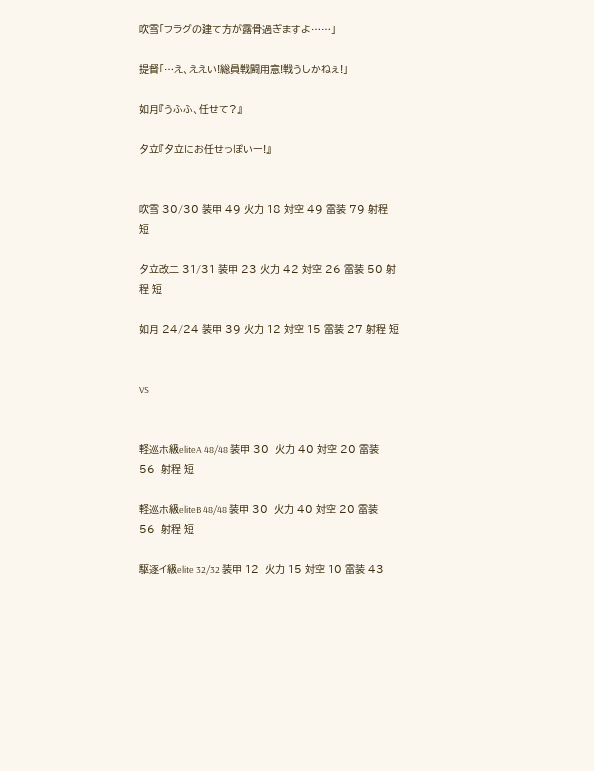吹雪「フラグの建て方が露骨過ぎますよ……」

提督「…え、ええい!総員戦闘用意!戦うしかねぇ!」

如月『うふふ、任せて?』

夕立『夕立にお任せっぽいー!』


吹雪 30/30 装甲 49 火力 18 対空 49 雷装 79 射程 短

夕立改二 31/31 装甲 23 火力 42 対空 26 雷装 50 射程 短

如月 24/24 装甲 39 火力 12 対空 15 雷装 27 射程 短


VS


軽巡ホ級eliteA 48/48 装甲 30  火力 40 対空 20 雷装 56  射程 短

軽巡ホ級eliteB 48/48 装甲 30  火力 40 対空 20 雷装 56  射程 短

駆逐イ級elite 32/32 装甲 12  火力 15 対空 10 雷装 43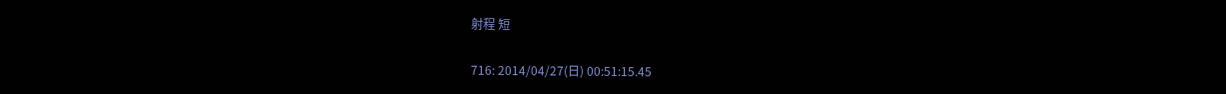射程 短

716: 2014/04/27(日) 00:51:15.45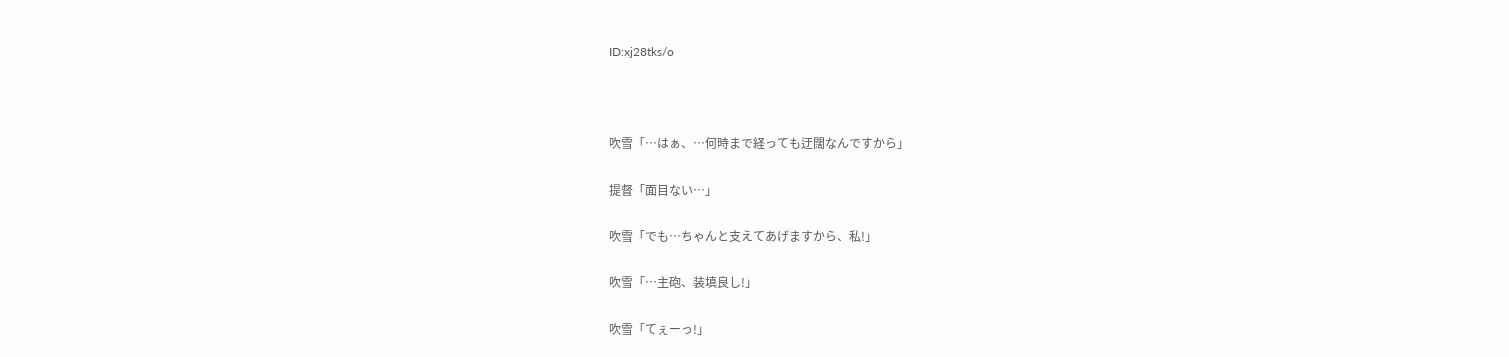ID:xj28tks/o



吹雪「…はぁ、…何時まで経っても迂闊なんですから」

提督「面目ない…」

吹雪「でも…ちゃんと支えてあげますから、私!」

吹雪「…主砲、装填良し!」

吹雪「てぇーっ!」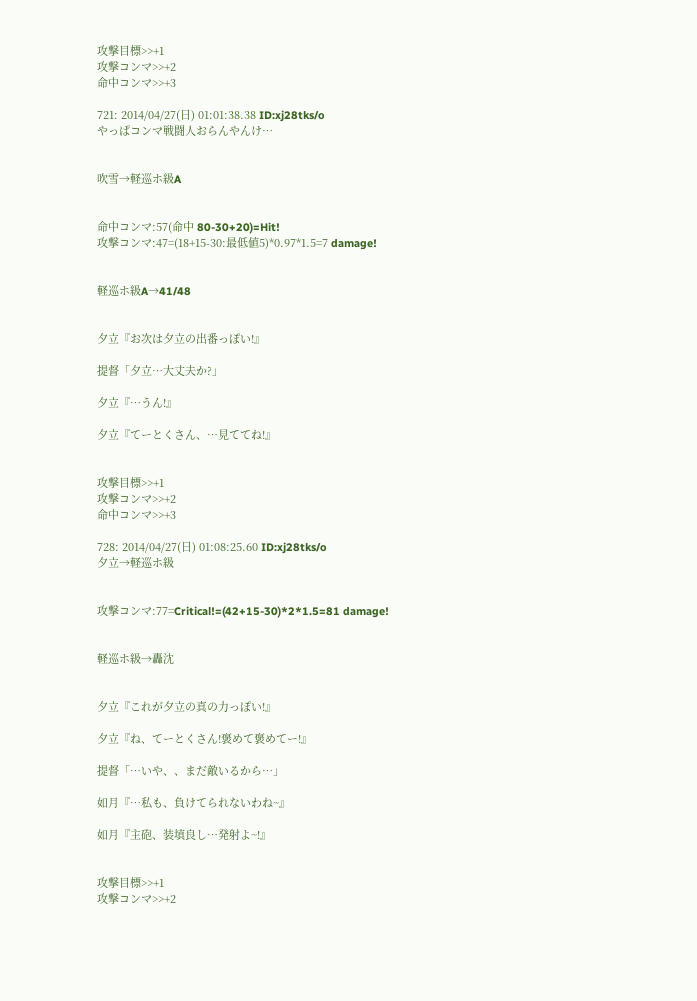攻撃目標>>+1
攻撃コンマ>>+2
命中コンマ>>+3

721: 2014/04/27(日) 01:01:38.38 ID:xj28tks/o
やっぱコンマ戦闘人おらんやんけ…


吹雪→軽巡ホ級A


命中コンマ:57(命中 80-30+20)=Hit!
攻撃コンマ:47=(18+15-30:最低値5)*0.97*1.5=7 damage!


軽巡ホ級A→41/48


夕立『お次は夕立の出番っぽい!』

提督「夕立…大丈夫か?」

夕立『…うん!』

夕立『てーとくさん、…見ててね!』


攻撃目標>>+1
攻撃コンマ>>+2
命中コンマ>>+3

728: 2014/04/27(日) 01:08:25.60 ID:xj28tks/o
夕立→軽巡ホ級


攻撃コンマ:77=Critical!=(42+15-30)*2*1.5=81 damage!


軽巡ホ級→轟沈


夕立『これが夕立の真の力っぽい!』

夕立『ね、てーとくさん!褒めて褒めてー!』

提督「…いや、、まだ敵いるから…」

如月『…私も、負けてられないわね~』

如月『主砲、装填良し…発射よ~!』


攻撃目標>>+1
攻撃コンマ>>+2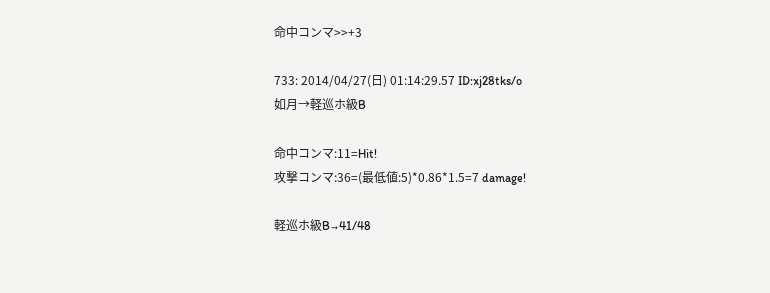命中コンマ>>+3

733: 2014/04/27(日) 01:14:29.57 ID:xj28tks/o
如月→軽巡ホ級B

命中コンマ:11=Hit!
攻撃コンマ:36=(最低値:5)*0.86*1.5=7 damage!

軽巡ホ級B→41/48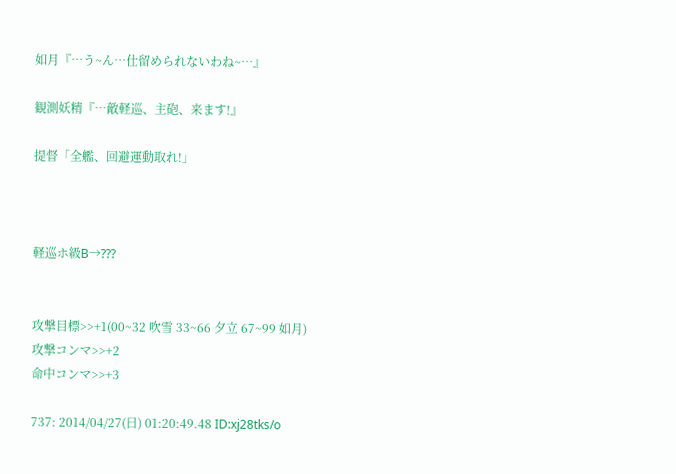如月『…う~ん…仕留められないわね~…』

観測妖精『…敵軽巡、主砲、来ます!』

提督「全艦、回避運動取れ!」



軽巡ホ級B→???


攻撃目標>>+1(00~32 吹雪 33~66 夕立 67~99 如月)
攻撃コンマ>>+2
命中コンマ>>+3

737: 2014/04/27(日) 01:20:49.48 ID:xj28tks/o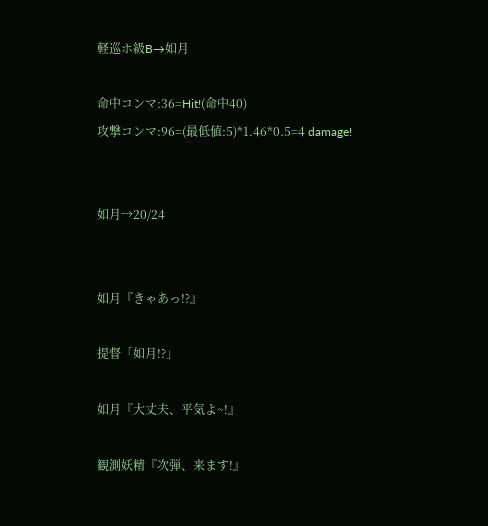軽巡ホ級B→如月

命中コンマ:36=Hit!(命中40)
攻撃コンマ:96=(最低値:5)*1.46*0.5=4 damage!


如月→20/24


如月『きゃあっ!?』

提督「如月!?」

如月『大丈夫、平気よ~!』

観測妖精『次弾、来ます!』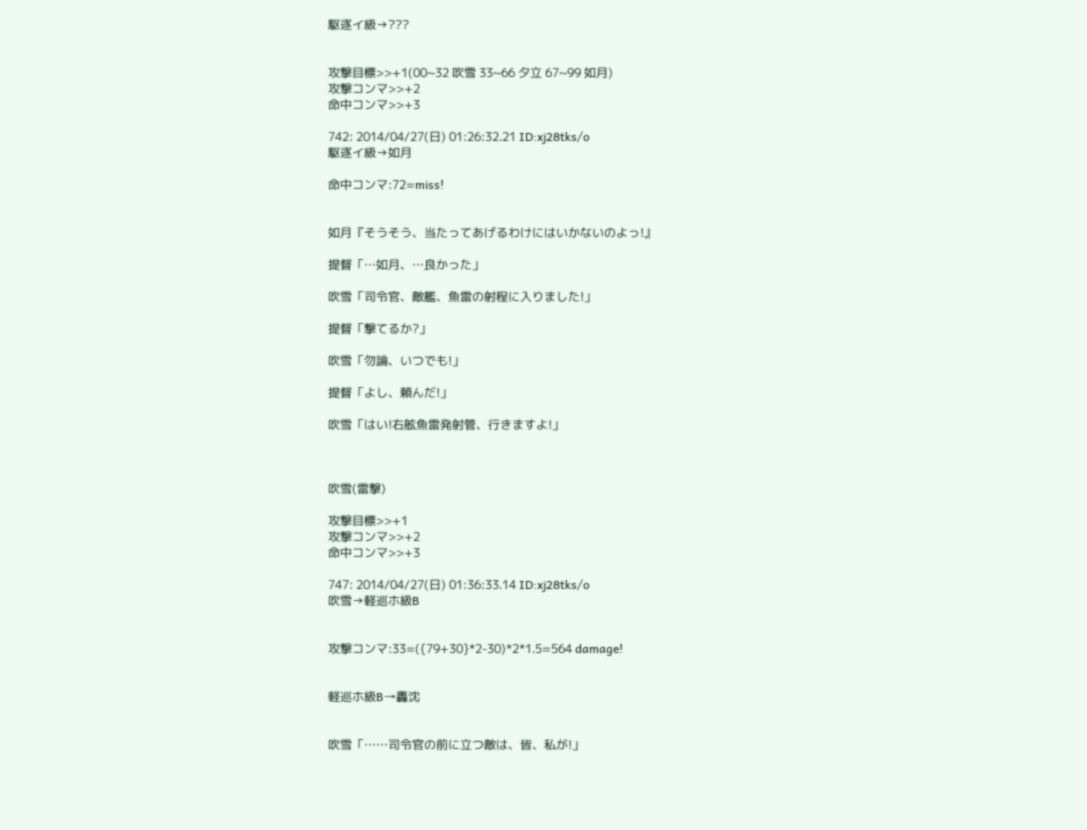駆逐イ級→???


攻撃目標>>+1(00~32 吹雪 33~66 夕立 67~99 如月)
攻撃コンマ>>+2
命中コンマ>>+3

742: 2014/04/27(日) 01:26:32.21 ID:xj28tks/o
駆逐イ級→如月

命中コンマ:72=miss!


如月『そうそう、当たってあげるわけにはいかないのよっ!』

提督「…如月、…良かった」

吹雪「司令官、敵艦、魚雷の射程に入りました!」

提督「撃てるか?」

吹雪「勿論、いつでも!」

提督「よし、頼んだ!」

吹雪「はい!右舷魚雷発射管、行きますよ!」



吹雪(雷撃)

攻撃目標>>+1
攻撃コンマ>>+2
命中コンマ>>+3

747: 2014/04/27(日) 01:36:33.14 ID:xj28tks/o
吹雪→軽巡ホ級B


攻撃コンマ:33=({79+30}*2-30)*2*1.5=564 damage!


軽巡ホ級B→轟沈


吹雪「……司令官の前に立つ敵は、皆、私が!」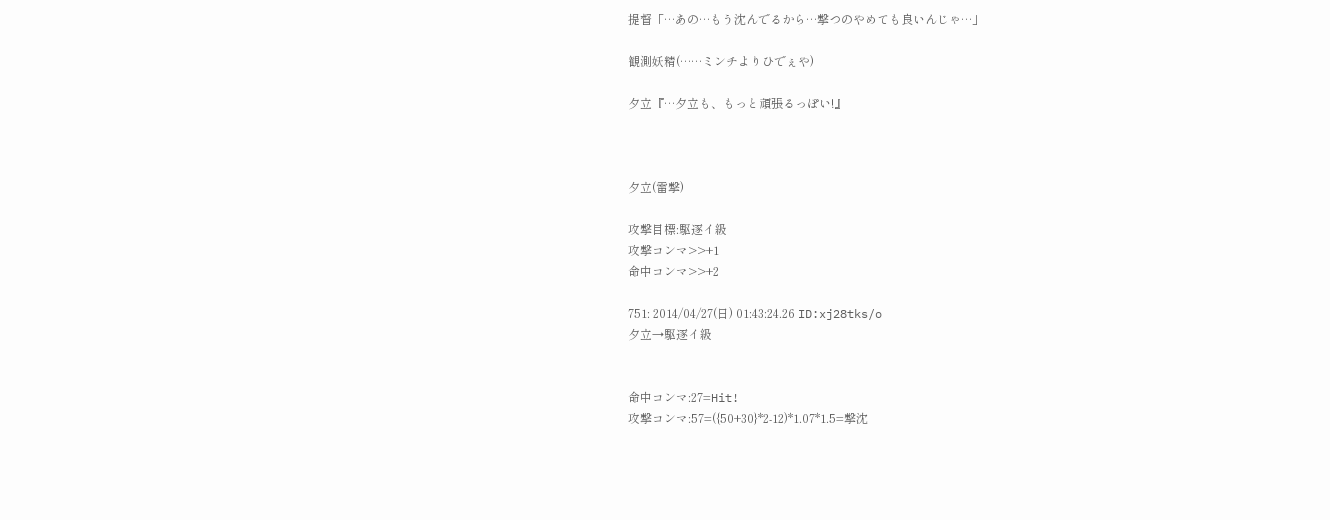提督「…あの…もう沈んでるから…撃つのやめても良いんじゃ…」

観測妖精(……ミンチよりひでぇや)

夕立『…夕立も、もっと頑張るっぽい!』



夕立(雷撃)

攻撃目標:駆逐イ級
攻撃コンマ>>+1
命中コンマ>>+2

751: 2014/04/27(日) 01:43:24.26 ID:xj28tks/o
夕立→駆逐イ級


命中コンマ:27=Hit!
攻撃コンマ:57=({50+30}*2-12)*1.07*1.5=撃沈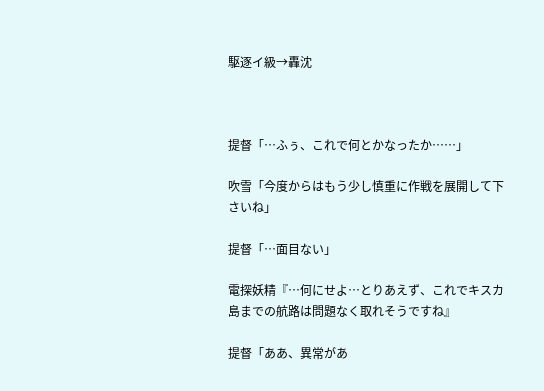駆逐イ級→轟沈



提督「…ふぅ、これで何とかなったか……」

吹雪「今度からはもう少し慎重に作戦を展開して下さいね」

提督「…面目ない」

電探妖精『…何にせよ…とりあえず、これでキスカ島までの航路は問題なく取れそうですね』

提督「ああ、異常があ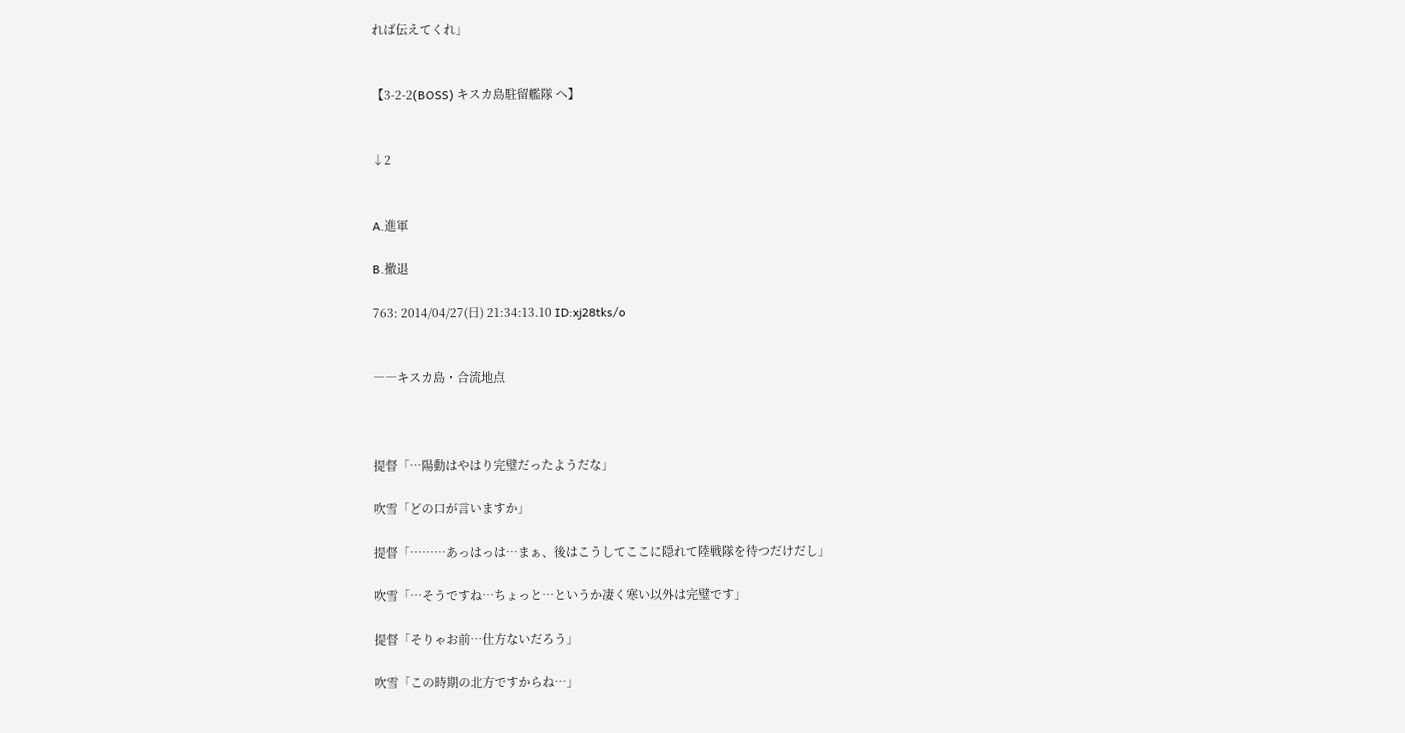れば伝えてくれ」


【3-2-2(BOSS) キスカ島駐留艦隊 へ】


↓2


A.進軍

B.撤退

763: 2014/04/27(日) 21:34:13.10 ID:xj28tks/o


――キスカ島・合流地点



提督「…陽動はやはり完璧だったようだな」

吹雪「どの口が言いますか」

提督「………あっはっは…まぁ、後はこうしてここに隠れて陸戦隊を待つだけだし」

吹雪「…そうですね…ちょっと…というか凄く寒い以外は完璧です」

提督「そりゃお前…仕方ないだろう」

吹雪「この時期の北方ですからね…」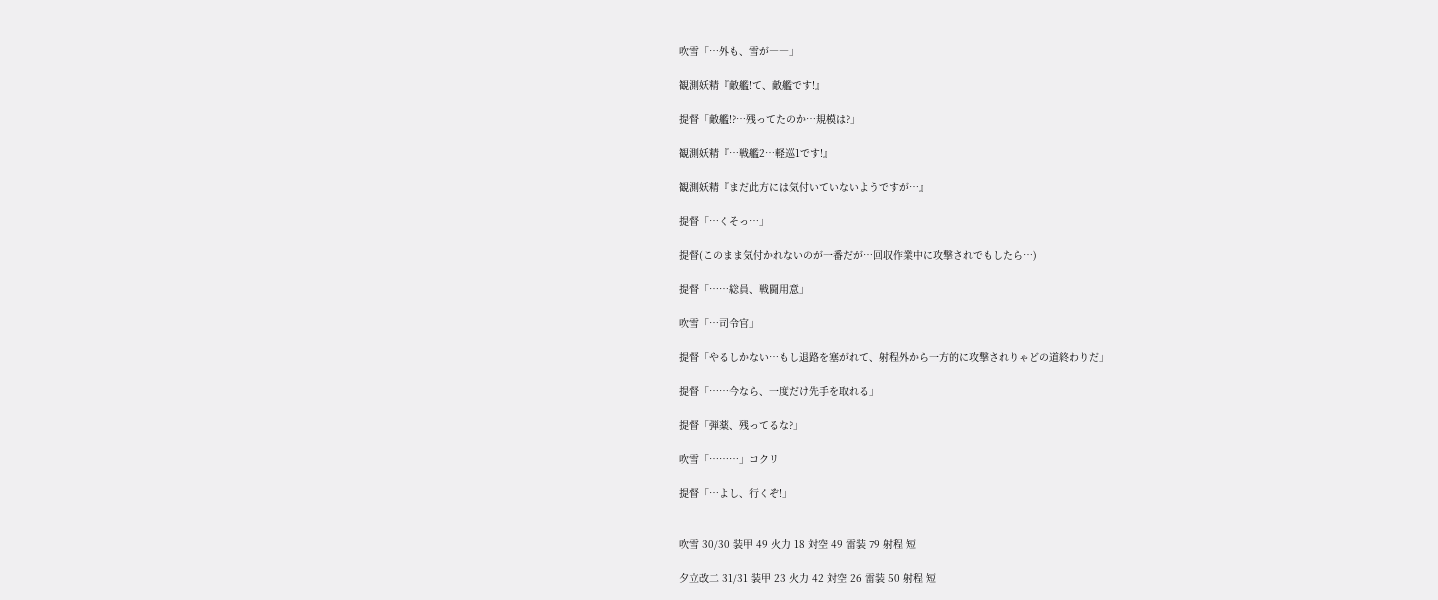吹雪「…外も、雪が――」

観測妖精『敵艦!て、敵艦です!』

提督「敵艦!?…残ってたのか…規模は?」

観測妖精『…戦艦2…軽巡1です!』

観測妖精『まだ此方には気付いていないようですが…』

提督「…くそっ…」

提督(このまま気付かれないのが一番だが…回収作業中に攻撃されでもしたら…)

提督「……総員、戦闘用意」

吹雪「…司令官」

提督「やるしかない…もし退路を塞がれて、射程外から一方的に攻撃されりゃどの道終わりだ」

提督「……今なら、一度だけ先手を取れる」

提督「弾薬、残ってるな?」

吹雪「………」コクリ

提督「…よし、行くぞ!」


吹雪 30/30 装甲 49 火力 18 対空 49 雷装 79 射程 短

夕立改二 31/31 装甲 23 火力 42 対空 26 雷装 50 射程 短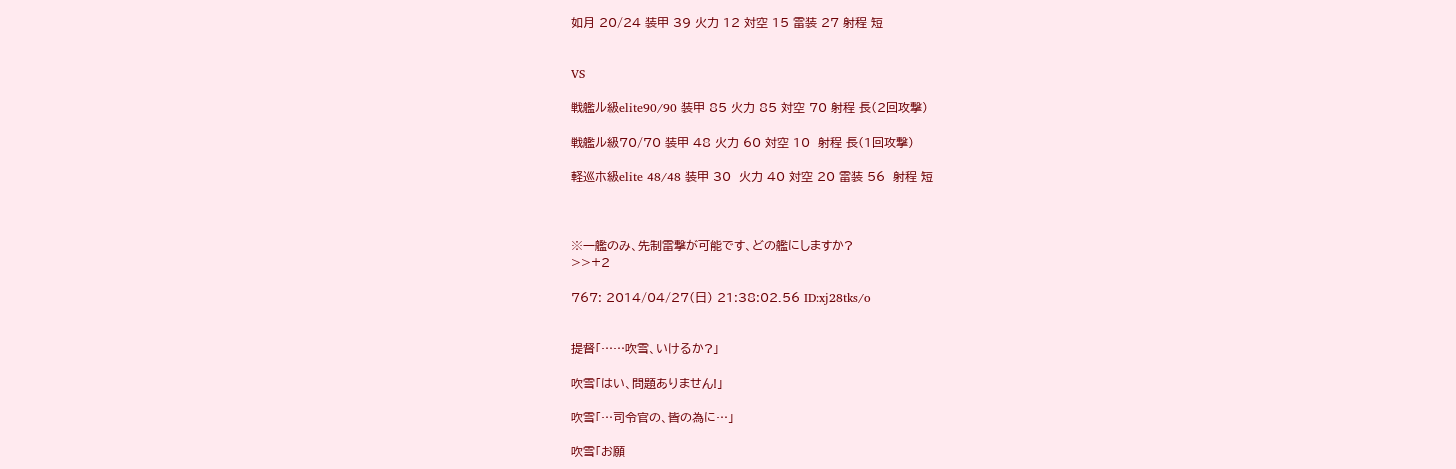如月 20/24 装甲 39 火力 12 対空 15 雷装 27 射程 短


VS

戦艦ル級elite90/90 装甲 85 火力 85 対空 70 射程 長(2回攻撃)

戦艦ル級70/70 装甲 48 火力 60 対空 10  射程 長(1回攻撃)

軽巡ホ級elite 48/48 装甲 30  火力 40 対空 20 雷装 56  射程 短



※一艦のみ、先制雷撃が可能です、どの艦にしますか?
>>+2

767: 2014/04/27(日) 21:38:02.56 ID:xj28tks/o


提督「……吹雪、いけるか?」

吹雪「はい、問題ありません!」

吹雪「…司令官の、皆の為に…」

吹雪「お願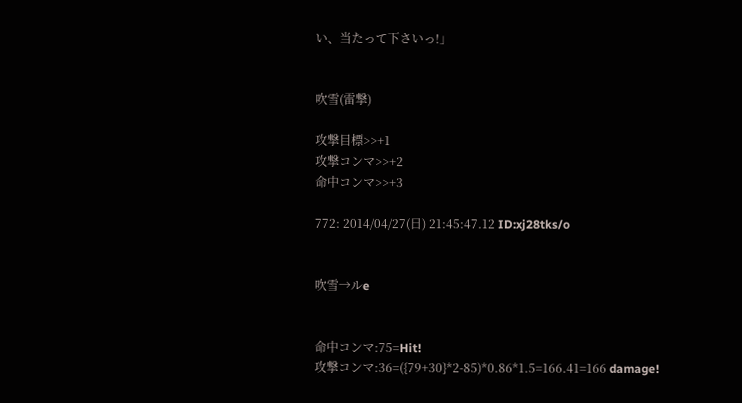い、当たって下さいっ!」


吹雪(雷撃)

攻撃目標>>+1
攻撃コンマ>>+2
命中コンマ>>+3

772: 2014/04/27(日) 21:45:47.12 ID:xj28tks/o


吹雪→ルe


命中コンマ:75=Hit!
攻撃コンマ:36=({79+30}*2-85)*0.86*1.5=166.41=166 damage!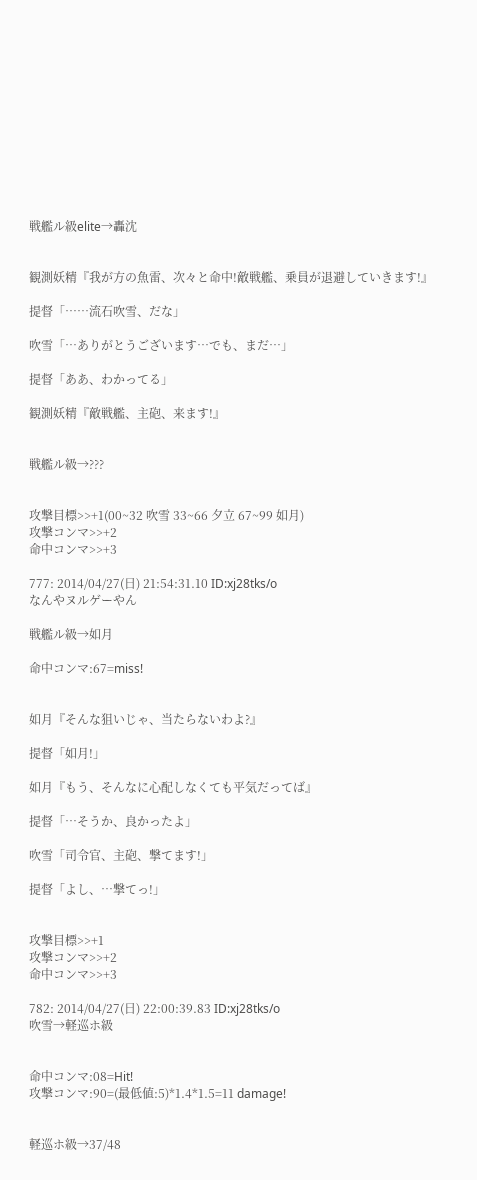戦艦ル級elite→轟沈


観測妖精『我が方の魚雷、次々と命中!敵戦艦、乗員が退避していきます!』

提督「……流石吹雪、だな」

吹雪「…ありがとうございます…でも、まだ…」

提督「ああ、わかってる」

観測妖精『敵戦艦、主砲、来ます!』


戦艦ル級→???


攻撃目標>>+1(00~32 吹雪 33~66 夕立 67~99 如月)
攻撃コンマ>>+2
命中コンマ>>+3

777: 2014/04/27(日) 21:54:31.10 ID:xj28tks/o
なんやヌルゲーやん

戦艦ル級→如月

命中コンマ:67=miss!


如月『そんな狙いじゃ、当たらないわよ?』

提督「如月!」

如月『もう、そんなに心配しなくても平気だってば』

提督「…そうか、良かったよ」

吹雪「司令官、主砲、撃てます!」

提督「よし、…撃てっ!」


攻撃目標>>+1
攻撃コンマ>>+2
命中コンマ>>+3

782: 2014/04/27(日) 22:00:39.83 ID:xj28tks/o
吹雪→軽巡ホ級


命中コンマ:08=Hit!
攻撃コンマ:90=(最低値:5)*1.4*1.5=11 damage!


軽巡ホ級→37/48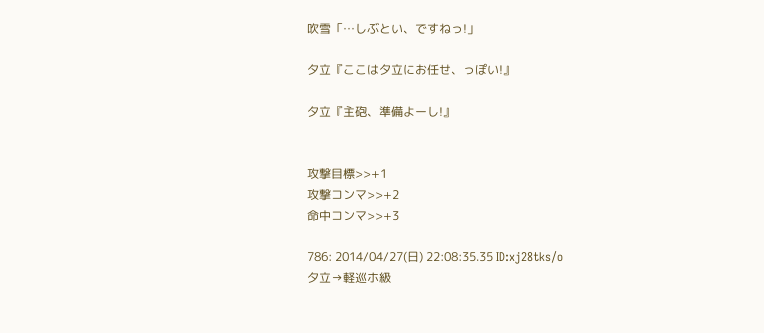吹雪「…しぶとい、ですねっ!」

夕立『ここは夕立にお任せ、っぽい!』

夕立『主砲、準備よーし!』


攻撃目標>>+1
攻撃コンマ>>+2
命中コンマ>>+3

786: 2014/04/27(日) 22:08:35.35 ID:xj28tks/o
夕立→軽巡ホ級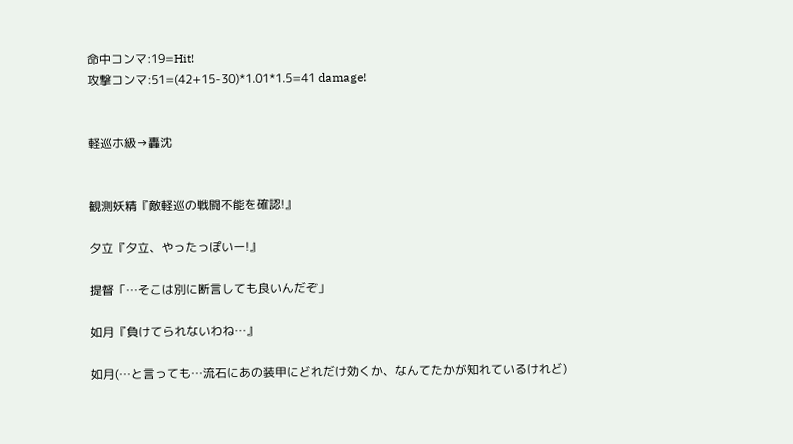命中コンマ:19=Hit!
攻撃コンマ:51=(42+15-30)*1.01*1.5=41 damage!


軽巡ホ級→轟沈


観測妖精『敵軽巡の戦闘不能を確認!』

夕立『夕立、やったっぽいー!』

提督「…そこは別に断言しても良いんだぞ」

如月『負けてられないわね…』

如月(…と言っても…流石にあの装甲にどれだけ効くか、なんてたかが知れているけれど)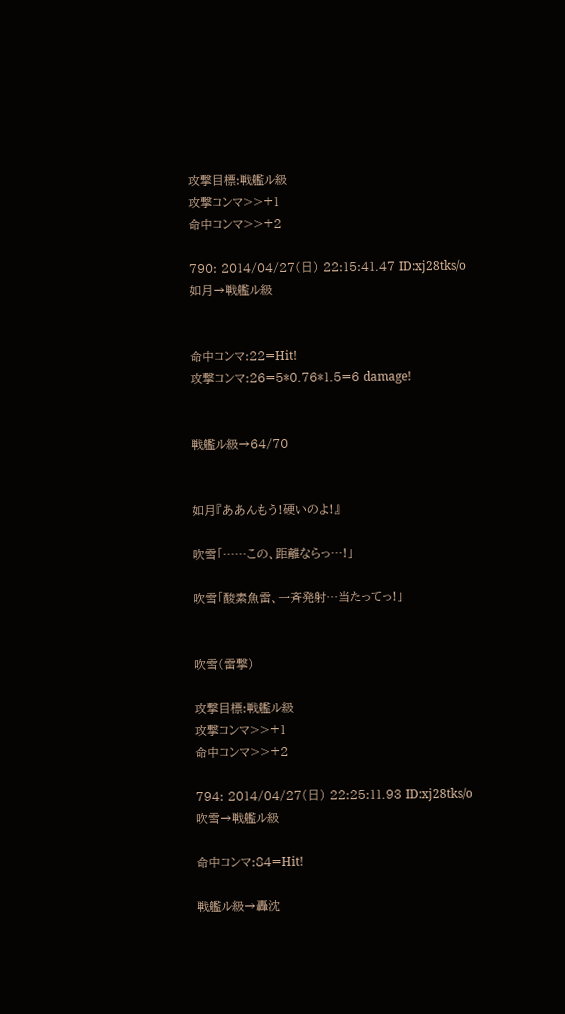攻撃目標:戦艦ル級
攻撃コンマ>>+1
命中コンマ>>+2

790: 2014/04/27(日) 22:15:41.47 ID:xj28tks/o
如月→戦艦ル級


命中コンマ:22=Hit!
攻撃コンマ:26=5*0.76*1.5=6 damage!


戦艦ル級→64/70


如月『ああんもう!硬いのよ!』

吹雪「……この、距離ならっ…!」

吹雪「酸素魚雷、一斉発射…当たってっ!」


吹雪(雷撃)

攻撃目標:戦艦ル級
攻撃コンマ>>+1
命中コンマ>>+2

794: 2014/04/27(日) 22:25:11.93 ID:xj28tks/o
吹雪→戦艦ル級

命中コンマ:84=Hit!

戦艦ル級→轟沈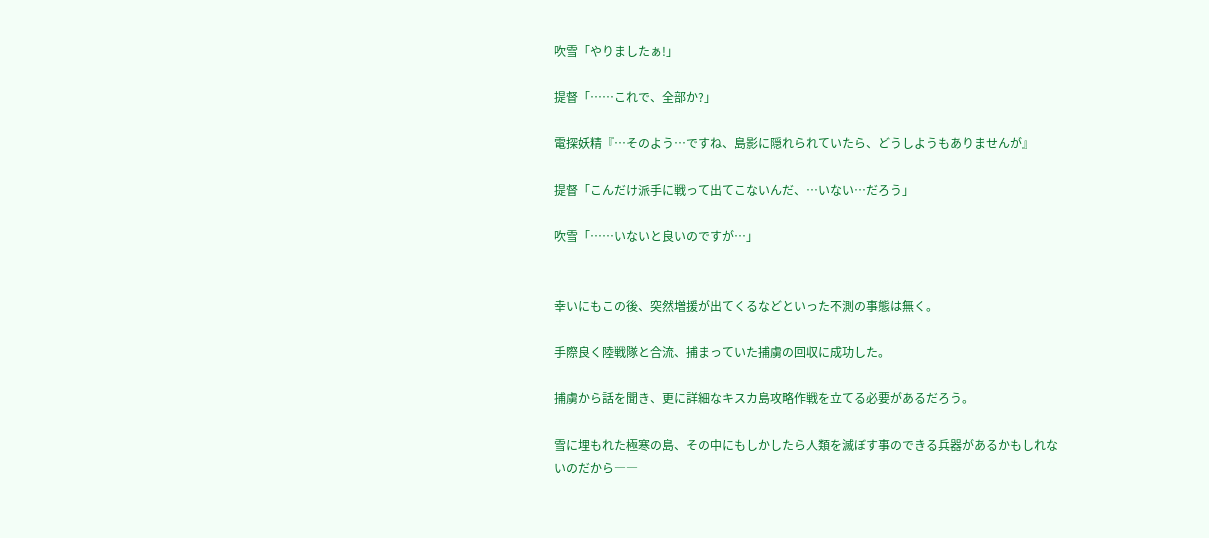吹雪「やりましたぁ!」

提督「……これで、全部か?」

電探妖精『…そのよう…ですね、島影に隠れられていたら、どうしようもありませんが』

提督「こんだけ派手に戦って出てこないんだ、…いない…だろう」

吹雪「……いないと良いのですが…」


幸いにもこの後、突然増援が出てくるなどといった不測の事態は無く。

手際良く陸戦隊と合流、捕まっていた捕虜の回収に成功した。

捕虜から話を聞き、更に詳細なキスカ島攻略作戦を立てる必要があるだろう。

雪に埋もれた極寒の島、その中にもしかしたら人類を滅ぼす事のできる兵器があるかもしれないのだから――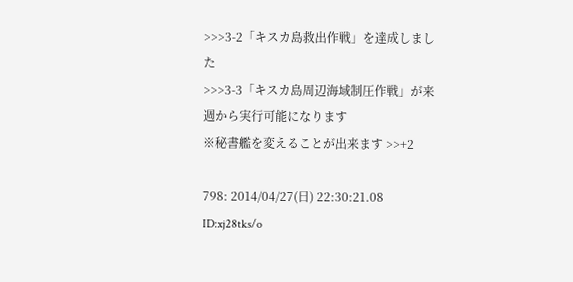>>>3-2「キスカ島救出作戦」を達成しました
>>>3-3「キスカ島周辺海域制圧作戦」が来週から実行可能になります
※秘書艦を変えることが出来ます >>+2

798: 2014/04/27(日) 22:30:21.08 ID:xj28tks/o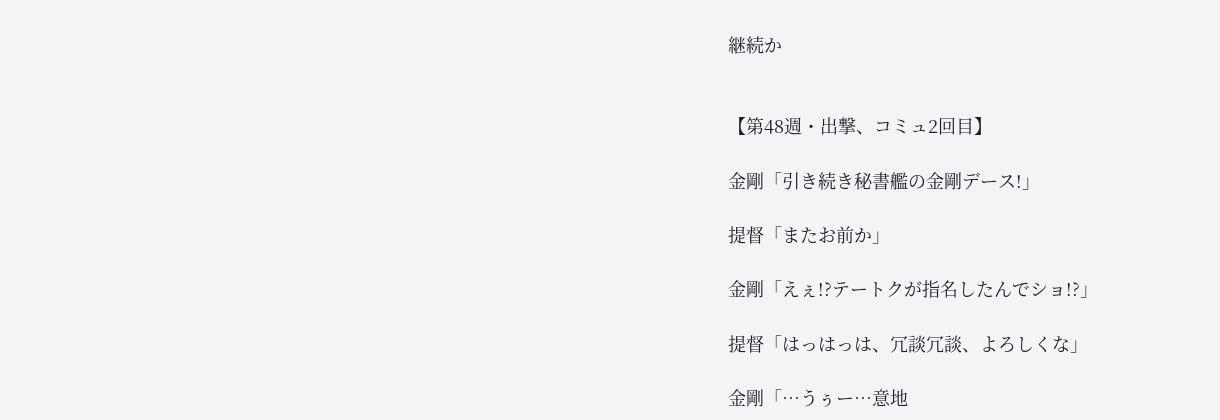継続か


【第48週・出撃、コミュ2回目】

金剛「引き続き秘書艦の金剛デース!」

提督「またお前か」

金剛「えぇ!?テートクが指名したんでショ!?」

提督「はっはっは、冗談冗談、よろしくな」

金剛「…うぅー…意地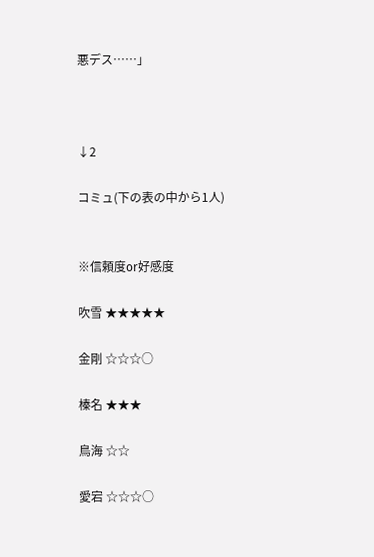悪デス……」



↓2

コミュ(下の表の中から1人)


※信頼度or好感度

吹雪 ★★★★★

金剛 ☆☆☆○

榛名 ★★★

鳥海 ☆☆

愛宕 ☆☆☆○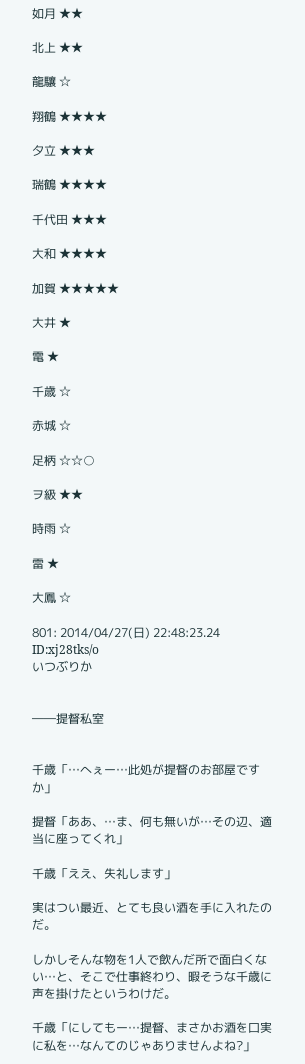如月 ★★

北上 ★★

龍驤 ☆

翔鶴 ★★★★

夕立 ★★★

瑞鶴 ★★★★

千代田 ★★★

大和 ★★★★

加賀 ★★★★★

大井 ★

電 ★

千歳 ☆

赤城 ☆

足柄 ☆☆○

ヲ級 ★★

時雨 ☆

雷 ★

大鳳 ☆

801: 2014/04/27(日) 22:48:23.24 ID:xj28tks/o
いつぶりか


――提督私室


千歳「…へぇー…此処が提督のお部屋ですか」

提督「ああ、…ま、何も無いが…その辺、適当に座ってくれ」

千歳「ええ、失礼します」

実はつい最近、とても良い酒を手に入れたのだ。

しかしそんな物を1人で飲んだ所で面白くない…と、そこで仕事終わり、暇そうな千歳に声を掛けたというわけだ。

千歳「にしてもー…提督、まさかお酒を口実に私を…なんてのじゃありませんよね?」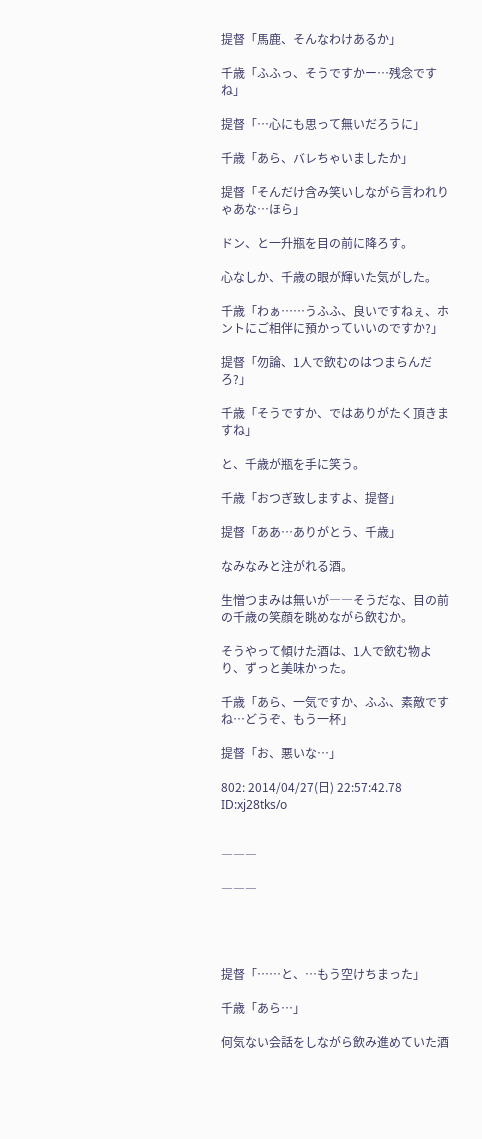提督「馬鹿、そんなわけあるか」

千歳「ふふっ、そうですかー…残念ですね」

提督「…心にも思って無いだろうに」

千歳「あら、バレちゃいましたか」

提督「そんだけ含み笑いしながら言われりゃあな…ほら」

ドン、と一升瓶を目の前に降ろす。

心なしか、千歳の眼が輝いた気がした。

千歳「わぁ……うふふ、良いですねぇ、ホントにご相伴に預かっていいのですか?」

提督「勿論、1人で飲むのはつまらんだろ?」

千歳「そうですか、ではありがたく頂きますね」

と、千歳が瓶を手に笑う。

千歳「おつぎ致しますよ、提督」

提督「ああ…ありがとう、千歳」

なみなみと注がれる酒。

生憎つまみは無いが――そうだな、目の前の千歳の笑顔を眺めながら飲むか。

そうやって傾けた酒は、1人で飲む物より、ずっと美味かった。

千歳「あら、一気ですか、ふふ、素敵ですね…どうぞ、もう一杯」

提督「お、悪いな…」

802: 2014/04/27(日) 22:57:42.78 ID:xj28tks/o


―――

―――




提督「……と、…もう空けちまった」

千歳「あら…」

何気ない会話をしながら飲み進めていた酒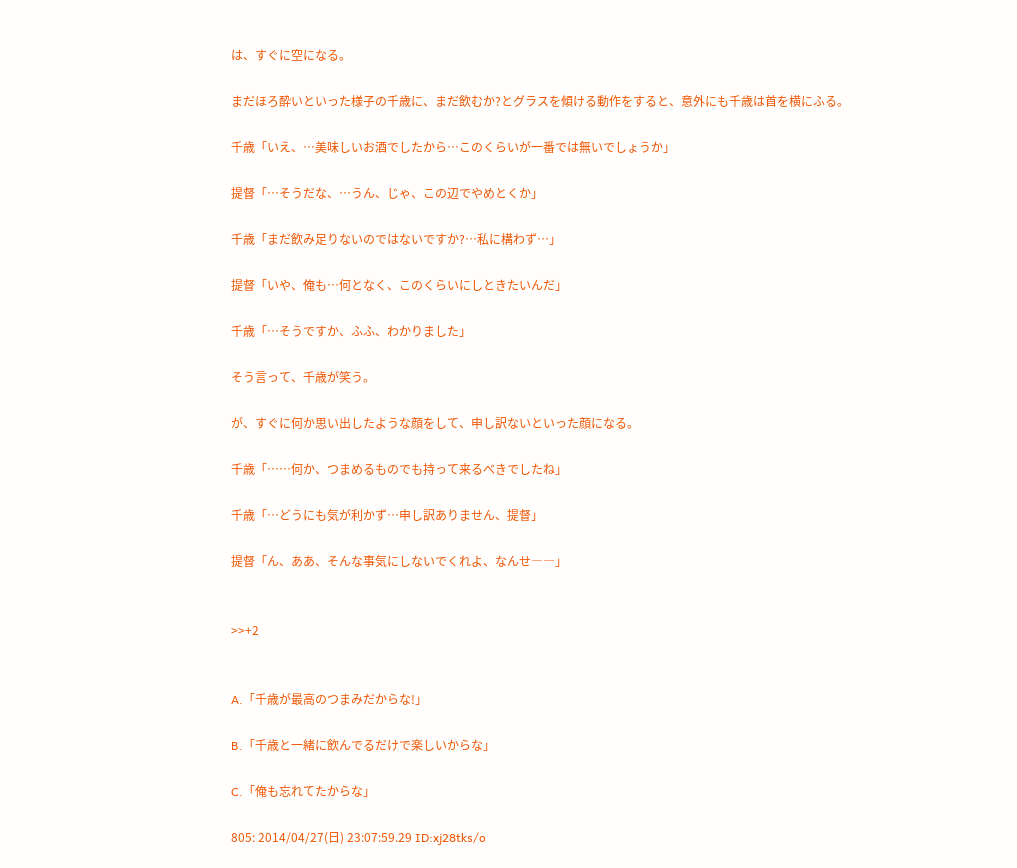は、すぐに空になる。

まだほろ酔いといった様子の千歳に、まだ飲むか?とグラスを傾ける動作をすると、意外にも千歳は首を横にふる。

千歳「いえ、…美味しいお酒でしたから…このくらいが一番では無いでしょうか」

提督「…そうだな、…うん、じゃ、この辺でやめとくか」

千歳「まだ飲み足りないのではないですか?…私に構わず…」

提督「いや、俺も…何となく、このくらいにしときたいんだ」

千歳「…そうですか、ふふ、わかりました」

そう言って、千歳が笑う。

が、すぐに何か思い出したような顔をして、申し訳ないといった顔になる。

千歳「……何か、つまめるものでも持って来るべきでしたね」

千歳「…どうにも気が利かず…申し訳ありません、提督」

提督「ん、ああ、そんな事気にしないでくれよ、なんせ――」


>>+2


A.「千歳が最高のつまみだからな!」

B.「千歳と一緒に飲んでるだけで楽しいからな」

C.「俺も忘れてたからな」

805: 2014/04/27(日) 23:07:59.29 ID:xj28tks/o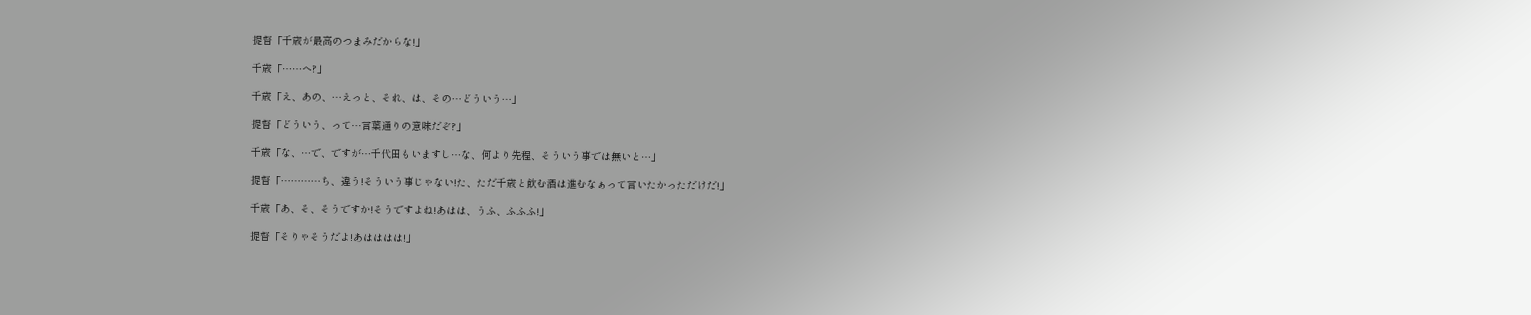提督「千歳が最高のつまみだからな!」

千歳「……へ?」

千歳「え、あの、…えっと、それ、は、その…どういう…」

提督「どういう、って…言葉通りの意味だぞ?」

千歳「な、…で、ですが…千代田もいますし…な、何より先程、そういう事では無いと…」

提督「…………ち、違う!そういう事じゃない!た、ただ千歳と飲む酒は進むなぁって言いたかっただけだ!」

千歳「あ、そ、そうですか!そうですよね!あはは、うふ、ふふふ!」

提督「そりゃそうだよ!あはははは!」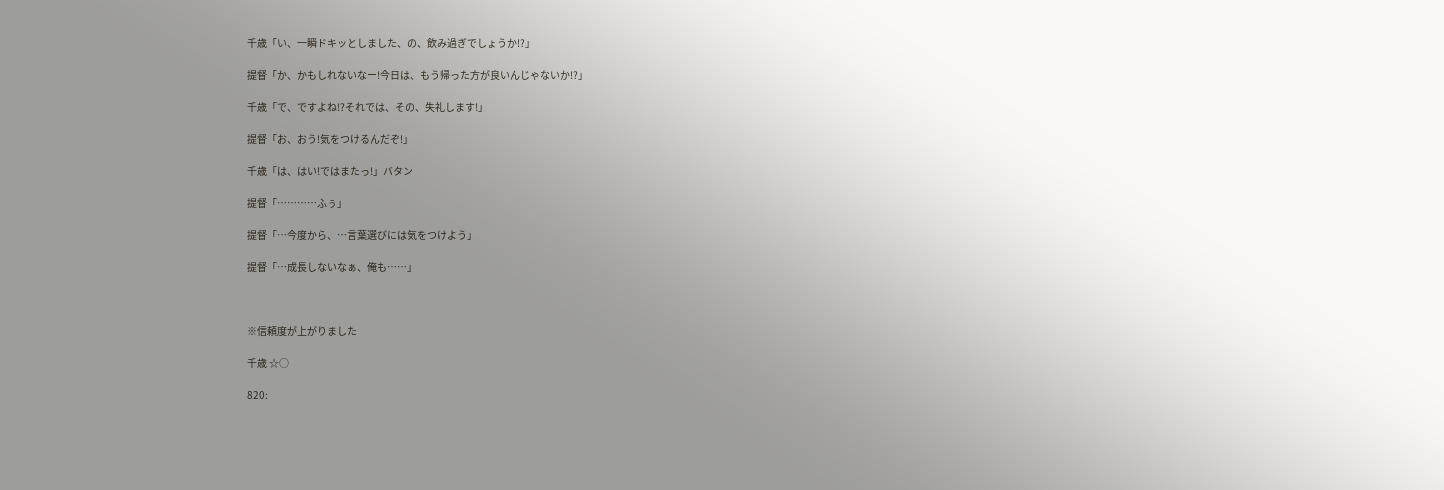千歳「い、一瞬ドキッとしました、の、飲み過ぎでしょうか!?」

提督「か、かもしれないなー!今日は、もう帰った方が良いんじゃないか!?」

千歳「で、ですよね!?それでは、その、失礼します!」

提督「お、おう!気をつけるんだぞ!」

千歳「は、はい!ではまたっ!」バタン

提督「…………ふぅ」

提督「…今度から、…言葉選びには気をつけよう」

提督「…成長しないなぁ、俺も……」



※信頼度が上がりました

千歳 ☆○

820: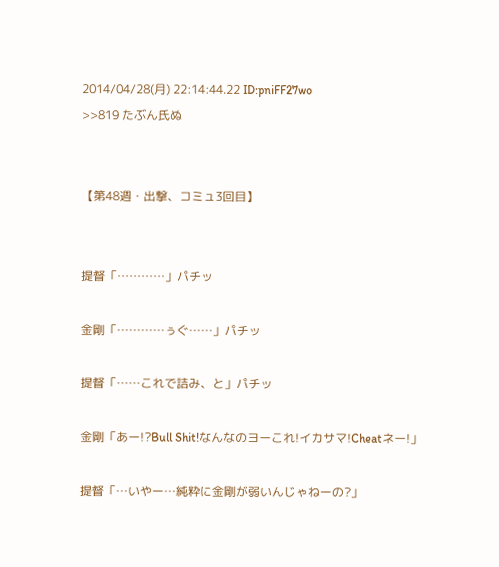2014/04/28(月) 22:14:44.22 ID:pniFF27wo
>>819 たぶん氏ぬ


【第48週・出撃、コミュ3回目】


提督「…………」パチッ

金剛「…………ぅぐ……」パチッ

提督「……これで詰み、と」パチッ

金剛「あー!?Bull Shit!なんなのヨーこれ!イカサマ!Cheatネー!」

提督「…いやー…純粋に金剛が弱いんじゃねーの?」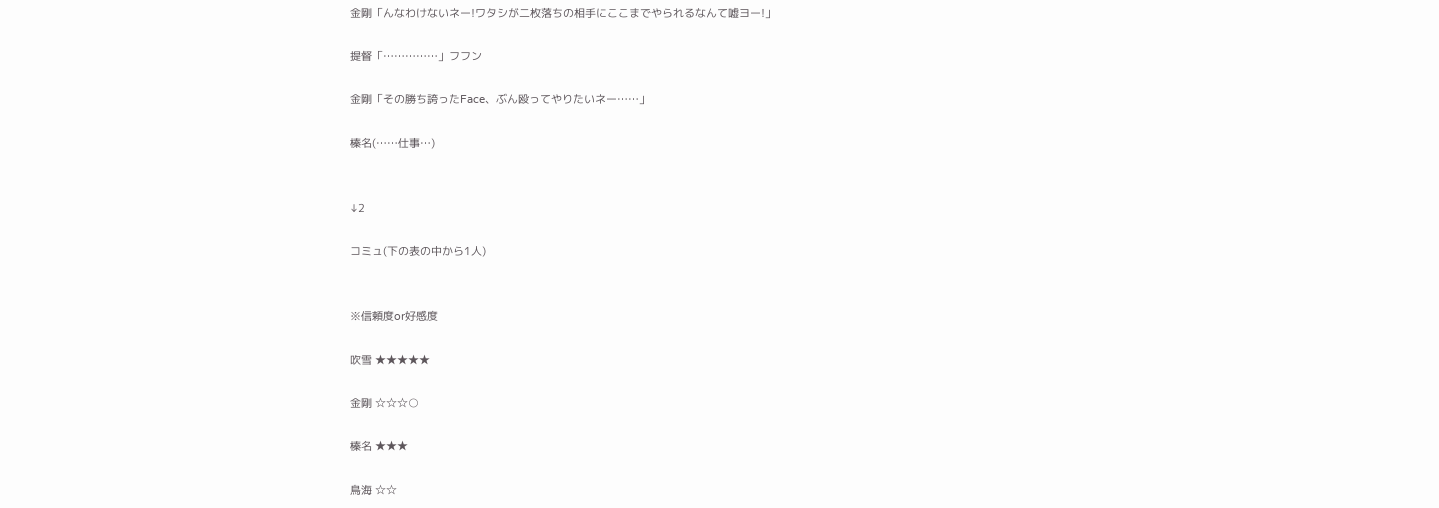金剛「んなわけないネー!ワタシが二枚落ちの相手にここまでやられるなんて嘘ヨー!」

提督「……………」フフン

金剛「その勝ち誇ったFace、ぶん殴ってやりたいネー……」

榛名(……仕事…)


↓2

コミュ(下の表の中から1人)


※信頼度or好感度

吹雪 ★★★★★

金剛 ☆☆☆○

榛名 ★★★

鳥海 ☆☆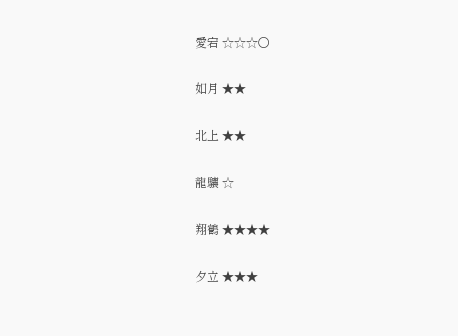愛宕 ☆☆☆○

如月 ★★

北上 ★★

龍驤 ☆

翔鶴 ★★★★

夕立 ★★★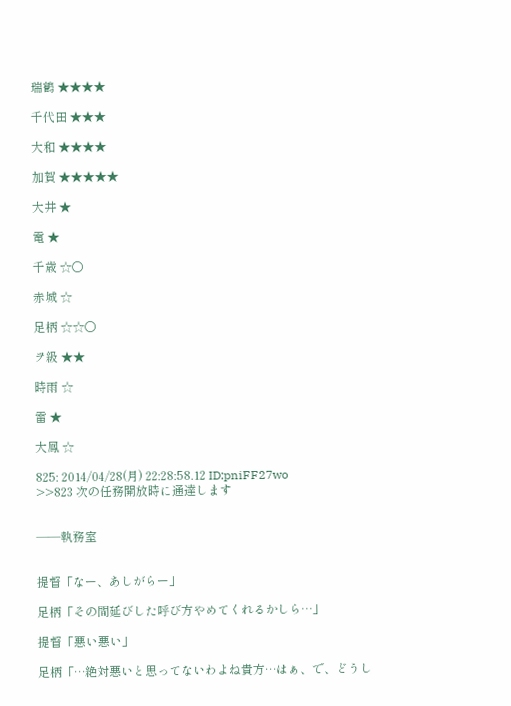瑞鶴 ★★★★

千代田 ★★★

大和 ★★★★

加賀 ★★★★★

大井 ★

電 ★

千歳 ☆○

赤城 ☆

足柄 ☆☆○

ヲ級 ★★

時雨 ☆

雷 ★

大鳳 ☆

825: 2014/04/28(月) 22:28:58.12 ID:pniFF27wo
>>823 次の任務開放時に通達します


――執務室


提督「なー、あしがらー」

足柄「その間延びした呼び方やめてくれるかしら…」

提督「悪い悪い」

足柄「…絶対悪いと思ってないわよね貴方…はぁ、で、どうし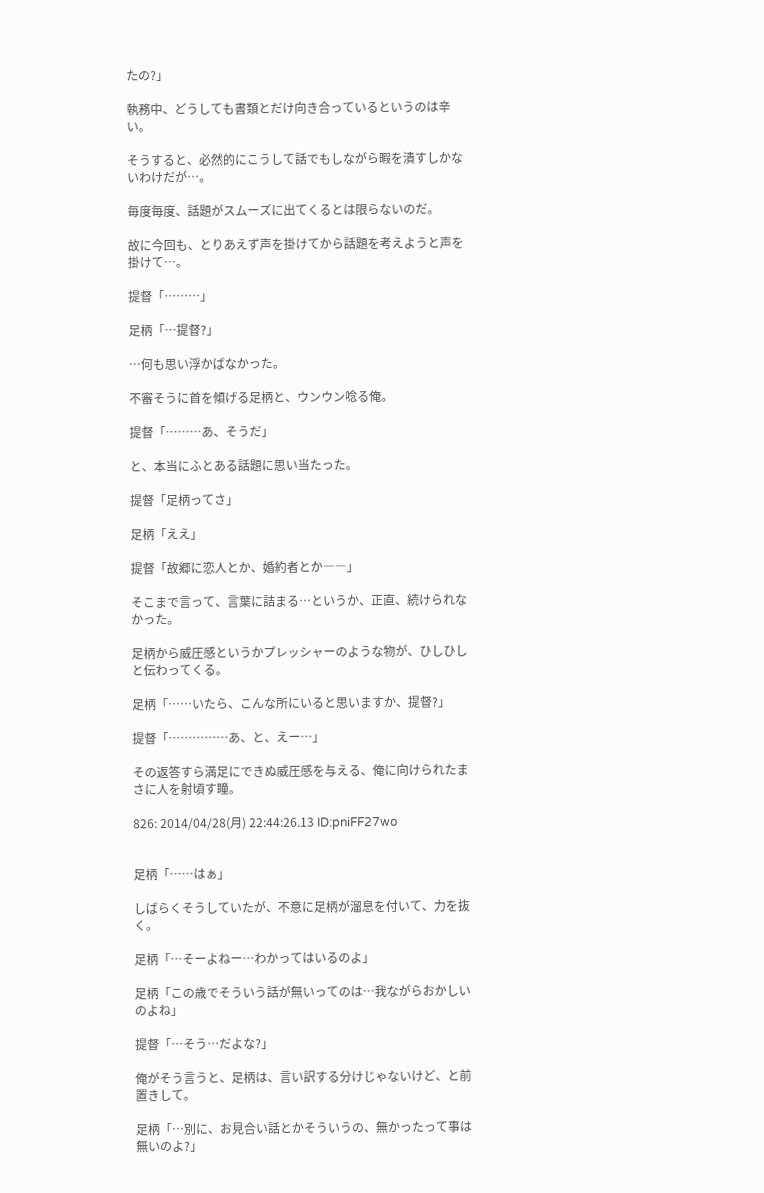たの?」

執務中、どうしても書類とだけ向き合っているというのは辛い。

そうすると、必然的にこうして話でもしながら暇を潰すしかないわけだが…。

毎度毎度、話題がスムーズに出てくるとは限らないのだ。

故に今回も、とりあえず声を掛けてから話題を考えようと声を掛けて…。

提督「………」

足柄「…提督?」

…何も思い浮かばなかった。

不審そうに首を傾げる足柄と、ウンウン唸る俺。

提督「………あ、そうだ」

と、本当にふとある話題に思い当たった。

提督「足柄ってさ」

足柄「ええ」

提督「故郷に恋人とか、婚約者とか――」

そこまで言って、言葉に詰まる…というか、正直、続けられなかった。

足柄から威圧感というかプレッシャーのような物が、ひしひしと伝わってくる。

足柄「……いたら、こんな所にいると思いますか、提督?」

提督「……………あ、と、えー…」

その返答すら満足にできぬ威圧感を与える、俺に向けられたまさに人を射頃す瞳。

826: 2014/04/28(月) 22:44:26.13 ID:pniFF27wo


足柄「……はぁ」

しばらくそうしていたが、不意に足柄が溜息を付いて、力を抜く。

足柄「…そーよねー…わかってはいるのよ」

足柄「この歳でそういう話が無いってのは…我ながらおかしいのよね」

提督「…そう…だよな?」

俺がそう言うと、足柄は、言い訳する分けじゃないけど、と前置きして。

足柄「…別に、お見合い話とかそういうの、無かったって事は無いのよ?」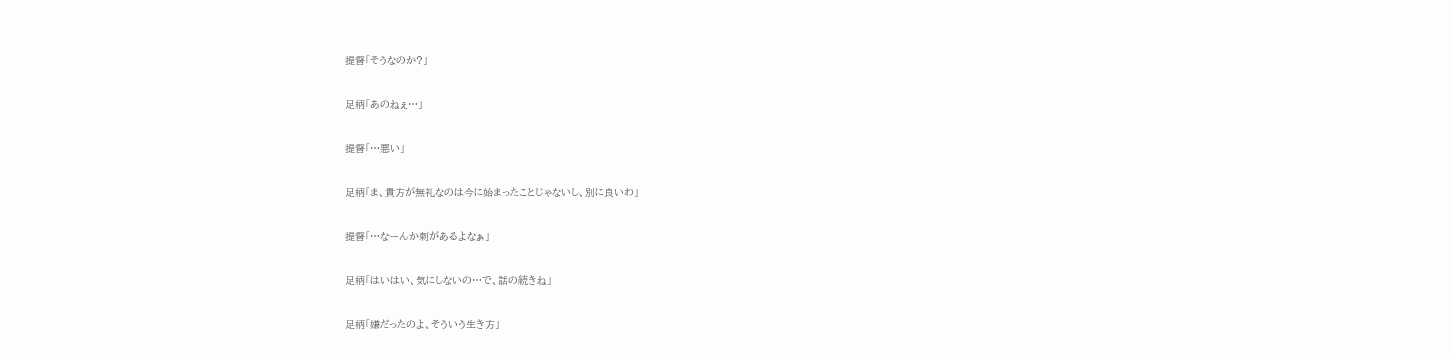提督「そうなのか?」

足柄「あのねぇ…」

提督「…悪い」

足柄「ま、貴方が無礼なのは今に始まったことじゃないし、別に良いわ」

提督「…なーんか刺があるよなぁ」

足柄「はいはい、気にしないの…で、話の続きね」

足柄「嫌だったのよ、そういう生き方」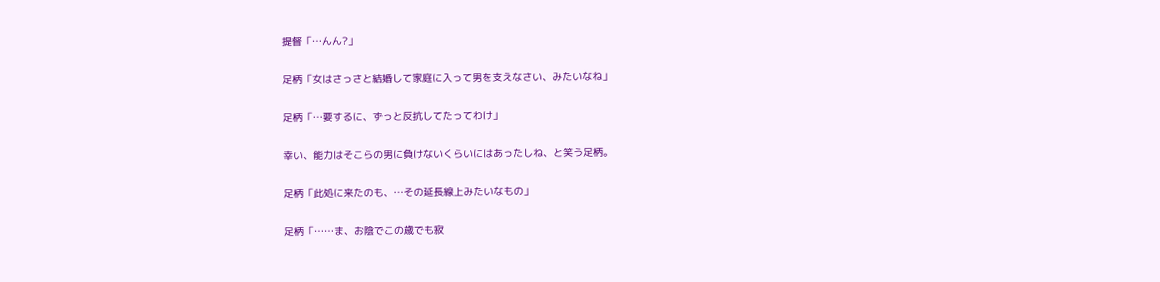提督「…んん?」

足柄「女はさっさと結婚して家庭に入って男を支えなさい、みたいなね」

足柄「…要するに、ずっと反抗してたってわけ」

幸い、能力はそこらの男に負けないくらいにはあったしね、と笑う足柄。

足柄「此処に来たのも、…その延長線上みたいなもの」

足柄「……ま、お陰でこの歳でも寂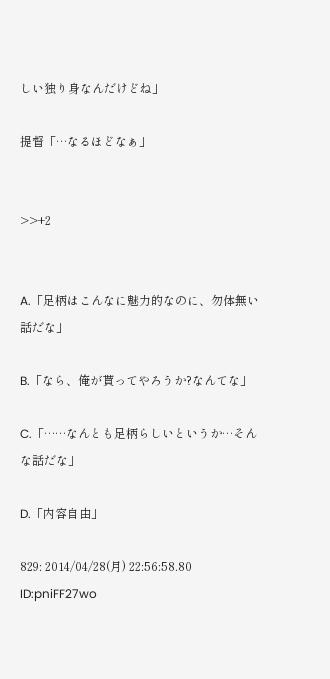しい独り身なんだけどね」

提督「…なるほどなぁ」


>>+2


A.「足柄はこんなに魅力的なのに、勿体無い話だな」

B.「なら、俺が貰ってやろうか?なんてな」

C.「……なんとも足柄らしいというか…そんな話だな」

D.「内容自由」

829: 2014/04/28(月) 22:56:58.80 ID:pniFF27wo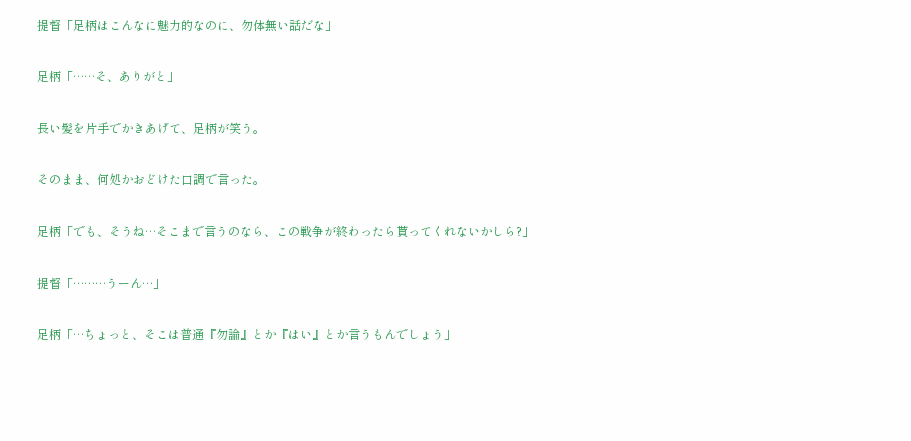提督「足柄はこんなに魅力的なのに、勿体無い話だな」

足柄「……そ、ありがと」

長い髪を片手でかきあげて、足柄が笑う。

そのまま、何処かおどけた口調で言った。

足柄「でも、そうね…そこまで言うのなら、この戦争が終わったら貰ってくれないかしら?」

提督「………うーん…」

足柄「…ちょっと、そこは普通『勿論』とか『はい』とか言うもんでしょう」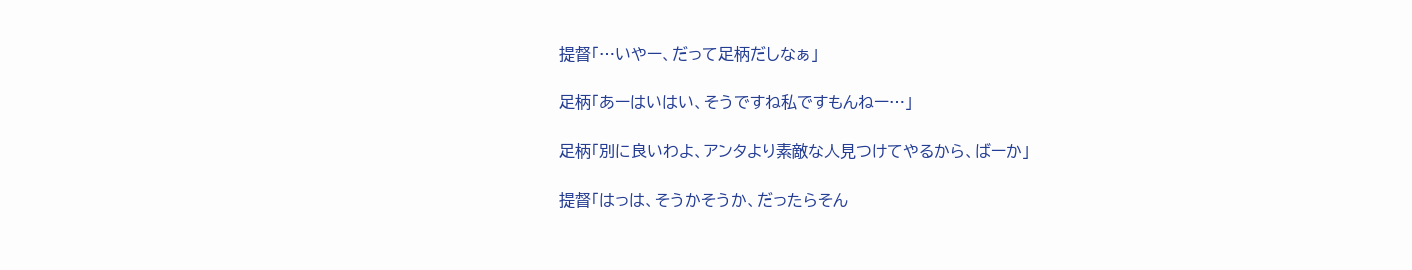提督「…いやー、だって足柄だしなぁ」

足柄「あーはいはい、そうですね私ですもんねー…」

足柄「別に良いわよ、アンタより素敵な人見つけてやるから、ばーか」

提督「はっは、そうかそうか、だったらそん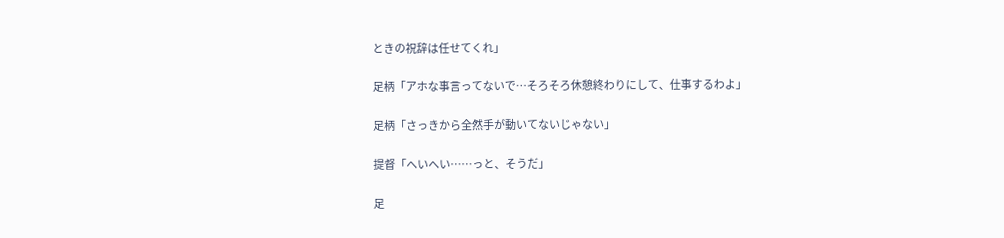ときの祝辞は任せてくれ」

足柄「アホな事言ってないで…そろそろ休憩終わりにして、仕事するわよ」

足柄「さっきから全然手が動いてないじゃない」

提督「へいへい……っと、そうだ」

足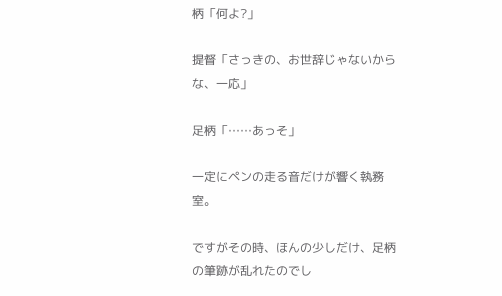柄「何よ?」

提督「さっきの、お世辞じゃないからな、一応」

足柄「……あっそ」

一定にペンの走る音だけが響く執務室。

ですがその時、ほんの少しだけ、足柄の筆跡が乱れたのでし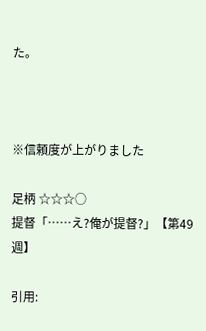た。



※信頼度が上がりました

足柄 ☆☆☆○
提督「……え?俺が提督?」【第49週】

引用: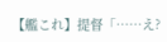【艦これ】提督「……え?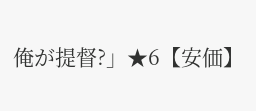俺が提督?」★6【安価】